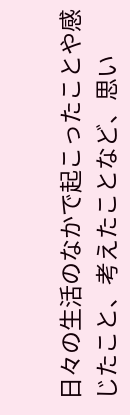日々の生活のなかで起こったことや感じたこと、考えたことなど、思い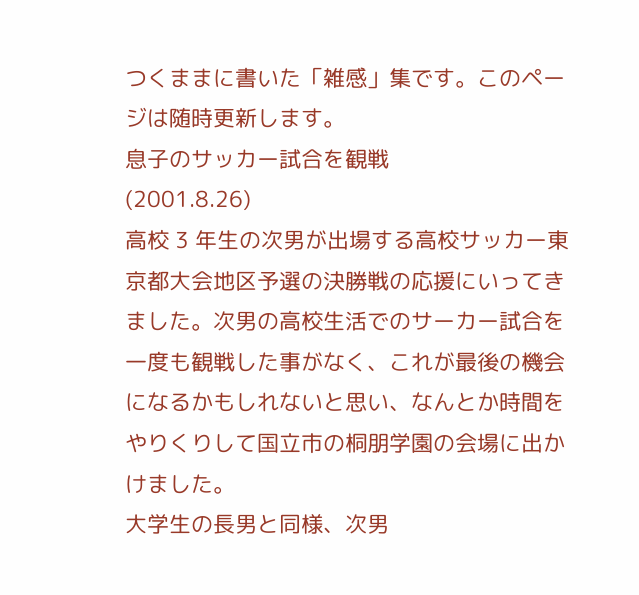つくままに書いた「雑感」集です。このページは随時更新します。
息子のサッカー試合を観戦
(2001.8.26)
高校 3 年生の次男が出場する高校サッカー東京都大会地区予選の決勝戦の応援にいってきました。次男の高校生活でのサーカー試合を一度も観戦した事がなく、これが最後の機会になるかもしれないと思い、なんとか時間をやりくりして国立市の桐朋学園の会場に出かけました。
大学生の長男と同様、次男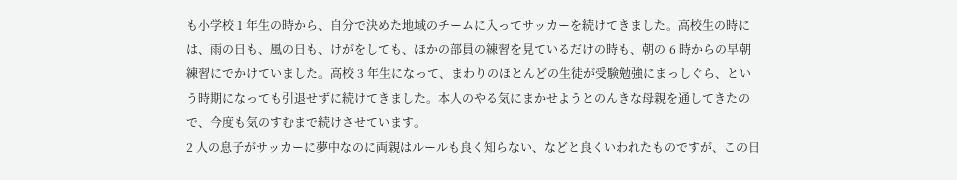も小学校 1 年生の時から、自分で決めた地域のチームに入ってサッカーを続けてきました。高校生の時には、雨の日も、風の日も、けがをしても、ほかの部員の練習を見ているだけの時も、朝の 6 時からの早朝練習にでかけていました。高校 3 年生になって、まわりのほとんどの生徒が受験勉強にまっしぐら、という時期になっても引退せずに続けてきました。本人のやる気にまかせようとのんきな母親を通してきたので、今度も気のすむまで続けさせています。
2 人の息子がサッカーに夢中なのに両親はルールも良く知らない、などと良くいわれたものですが、この日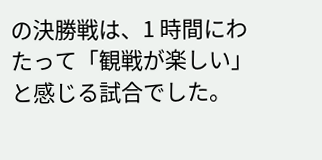の決勝戦は、1 時間にわたって「観戦が楽しい」と感じる試合でした。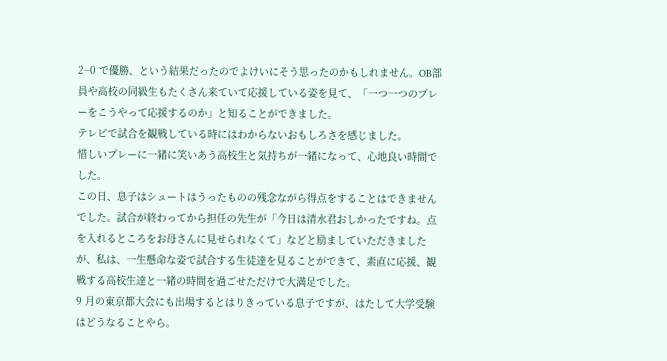2−0 で優勝、という結果だったのでよけいにそう思ったのかもしれません。OB部員や高校の同級生もたくさん来ていて応援している姿を見て、「一つ一つのプレーをこうやって応援するのか」と知ることができました。
テレビで試合を観戦している時にはわからないおもしろさを感じました。
惜しいプレーに一緒に笑いあう高校生と気持ちが一緒になって、心地良い時間でした。
この日、息子はシュートはうったものの残念ながら得点をすることはできませんでした。試合が終わってから担任の先生が「今日は清水君おしかったですね。点を入れるところをお母さんに見せられなくて」などと励ましていただきましたが、私は、一生懸命な姿で試合する生徒達を見ることができて、素直に応援、観戦する高校生達と一緒の時間を過ごせただけで大満足でした。
9 月の東京都大会にも出場するとはりきっている息子ですが、はたして大学受験はどうなることやら。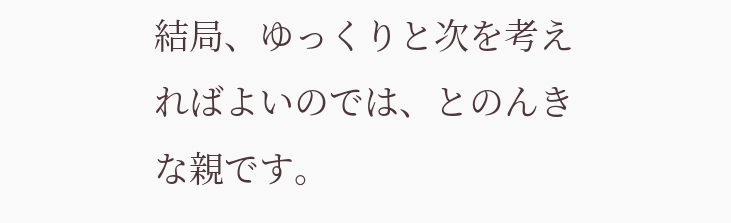結局、ゆっくりと次を考えればよいのでは、とのんきな親です。